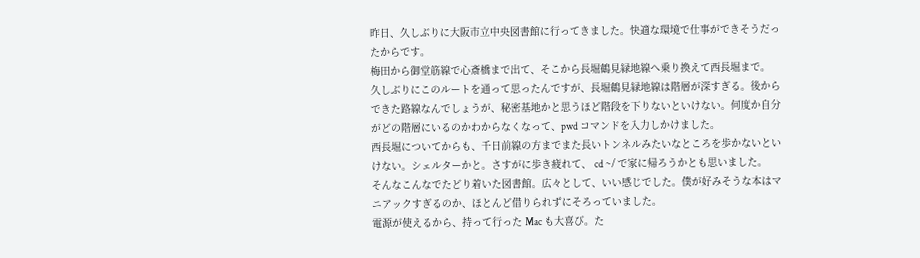昨日、久しぶりに大阪市立中央図書館に行ってきました。快適な環境で仕事ができそうだったからです。
梅田から御堂筋線で心斎橋まで出て、そこから長堀鶴見緑地線へ乗り換えて西長堀まで。
久しぶりにこのルートを通って思ったんですが、長堀鶴見緑地線は階層が深すぎる。後からできた路線なんでしょうが、秘密基地かと思うほど階段を下りないといけない。何度か自分がどの階層にいるのかわからなくなって、pwd コマンドを入力しかけました。
西長堀についてからも、千日前線の方までまた長いトンネルみたいなところを歩かないといけない。シェルターかと。さすがに歩き疲れて、 cd ~/ で家に帰ろうかとも思いました。
そんなこんなでたどり着いた図書館。広々として、いい感じでした。僕が好みそうな本はマニアックすぎるのか、ほとんど借りられずにそろっていました。
電源が使えるから、持って行った Mac も大喜び。た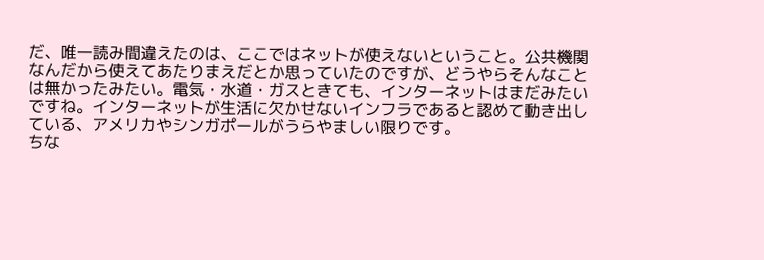だ、唯一読み間違えたのは、ここではネットが使えないということ。公共機関なんだから使えてあたりまえだとか思っていたのですが、どうやらそんなことは無かったみたい。電気・水道・ガスときても、インターネットはまだみたいですね。インターネットが生活に欠かせないインフラであると認めて動き出している、アメリカやシンガポールがうらやましい限りです。
ちな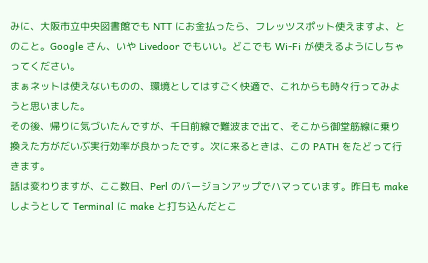みに、大阪市立中央図書館でも NTT にお金払ったら、フレッツスポット使えますよ、とのこと。Google さん、いや Livedoor でもいい。どこでも Wi-Fi が使えるようにしちゃってください。
まぁネットは使えないものの、環境としてはすごく快適で、これからも時々行ってみようと思いました。
その後、帰りに気づいたんですが、千日前線で難波まで出て、そこから御堂筋線に乗り換えた方がだいぶ実行効率が良かったです。次に来るときは、この PATH をたどって行きます。
話は変わりますが、ここ数日、Perl のバージョンアップでハマっています。昨日も make しようとして Terminal に make と打ち込んだとこ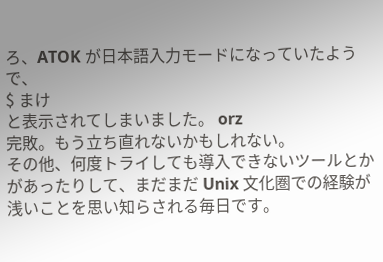ろ、ATOK が日本語入力モードになっていたようで、
$ まけ
と表示されてしまいました。 orz
完敗。もう立ち直れないかもしれない。
その他、何度トライしても導入できないツールとかがあったりして、まだまだ Unix 文化圏での経験が浅いことを思い知らされる毎日です。